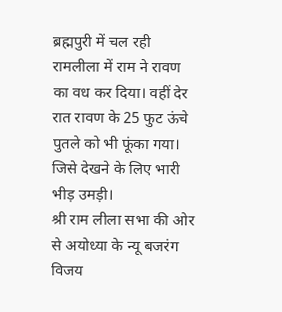ब्रह्मपुरी में चल रही रामलीला में राम ने रावण का वध कर दिया। वहीं देर रात रावण के 25 फुट ऊंचे पुतले को भी फूंका गया। जिसे देखने के लिए भारी भीड़ उमड़ी।
श्री राम लीला सभा की ओर से अयोध्या के न्यू बजरंग विजय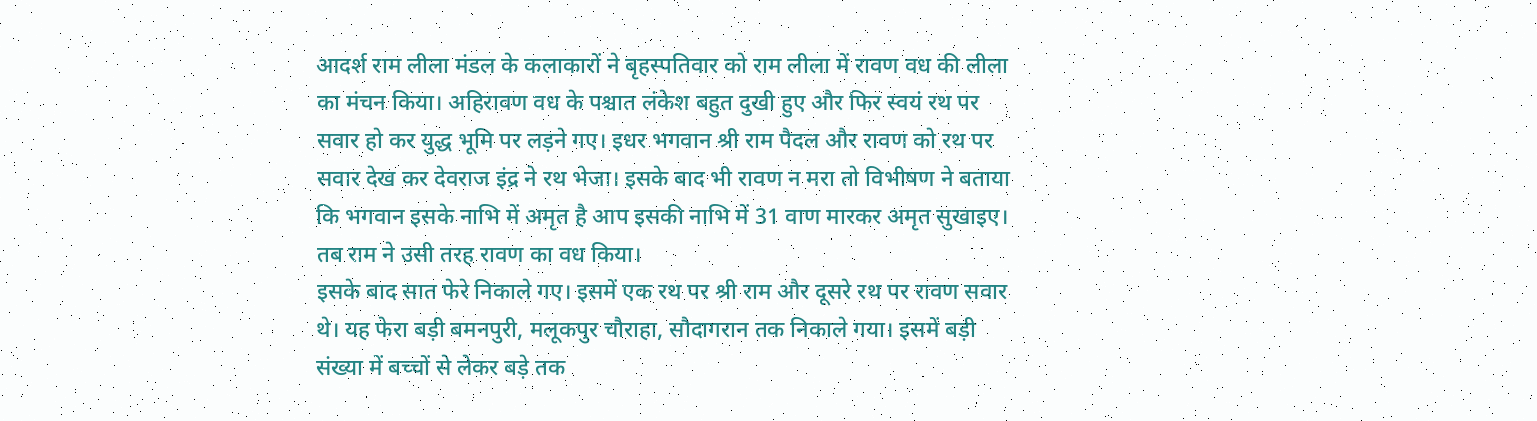आदर्श राम लीला मंडल के कलाकारों ने बृहस्पतिवार को राम लीला में रावण वध की लीला का मंचन किया। अहिरावण वध के पश्चात लंकेश बहुत दुखी हुए और फिर स्वयं रथ पर सवार हो कर युद्ध भूमि पर लड़ने गए। इधर भगवान श्री राम पैदल और रावण को रथ पर सवार देख कर देवराज इंद्र ने रथ भेजा। इसके बाद भी रावण न मरा तो विभीषण ने बताया कि भगवान इसके नाभि में अमृत है आप इसकी नाभि में 31 वाण मारकर अमृत सुखाइए। तब राम ने उसी तरह रावण का वध किया।
इसके बाद सात फेरे निकाले गए। इसमें एक रथ पर श्री राम और दूसरे रथ पर रावण सवार थे। यह फेरा बड़ी बमनपुरी, मलूकपुर चौराहा, सौदागरान तक निकाले गया। इसमें बड़ी संख्या में बच्चों से लेकर बड़े तक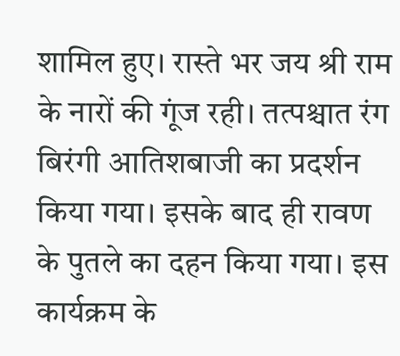शामिल हुए। रास्ते भर जय श्री राम के नारों की गूंज रही। तत्पश्चात रंग बिरंगी आतिशबाजी का प्रदर्शन किया गया। इसके बाद ही रावण के पुतले का दहन किया गया। इस कार्यक्रम के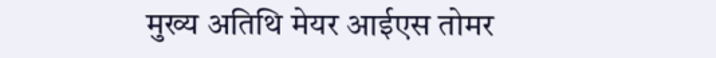मुख्य अतिथि मेयर आईएस तोमर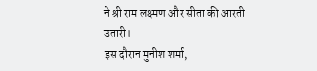ने श्री राम लक्ष्मण और सीता की आरती उतारी।
इस दौरान मुनीश शर्मा,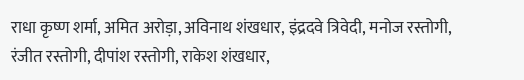राधा कृष्ण शर्मा, अमित अरोड़ा, अविनाथ शंखधार, इंद्रदवे त्रिवेदी, मनोज रस्तोगी, रंजीत रस्तोगी, दीपांश रस्तोगी, राकेश शंखधार,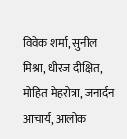विवेक शर्मा, सुनील मिश्रा, धीरज दीक्षित, मोहित मेहरोत्रा, जनार्दन आचार्य, आलोक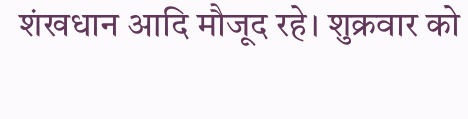शंखधान आदि मौजूद रहे। शुक्रवार को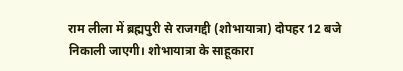राम लीला में ब्रह्मपुरी से राजगद्दी (शोभायात्रा) दोपहर 12 बजे निकाली जाएगी। शोभायात्रा के साहूकारा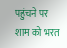पहुंचने पर शाम को भरत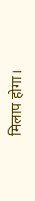मिलाप होगा।